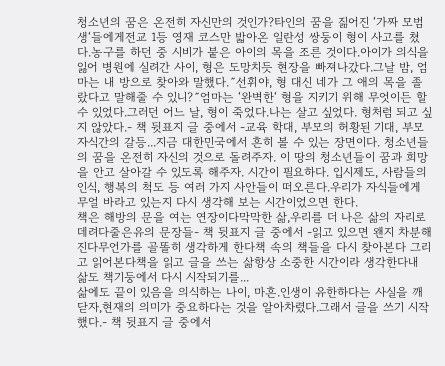청소년의 꿈은 온전히 자신만의 것인가?타인의 꿈을 짊어진 ‘가짜 모범생‘들에게전교 1등 영재 코스만 밟아온 일란성 쌍둥이 형이 사고를 쳤다.농구를 하던 중 시비가 붙은 아이의 목을 조른 것이다.아이가 의식을 잃어 병원에 실려간 사이, 형은 도망치듯 현장을 빠져나갔다.그날 밤, 엄마는 내 방으로 찾아와 말했다.˝선휘야, 형 대신 네가 그 애의 목을 졸랐다고 말해줄 수 있니?˝엄마는 ‘완벽한‘ 형을 지키기 위해 무엇이든 할 수 있었다.그러던 어느 날, 형이 죽었다.나는 살고 싶었다. 형처럼 되고 싶지 않았다.- 책 뒷표지 글 중에서 -교육 학대, 부모의 허황된 기대, 부모 자식간의 갈등...지금 대한민국에서 흔히 볼 수 있는 장면이다. 청소년들의 꿈을 온전히 자신의 것으로 돌려주자. 이 땅의 청소년들이 꿈과 희망을 안고 살아갈 수 있도록 해주자. 시간이 필요하다. 입시제도, 사람들의 인식, 행복의 척도 등 여러 가지 사안들이 떠오른다.우리가 자식들에게 무얼 바라고 있는지 다시 생각해 보는 시간이었으면 한다.
책은 해방의 문을 여는 연장이다막막한 삶,우리를 더 나은 삶의 자리로 데려다줄은유의 문장들- 책 뒷표지 글 중에서 -읽고 있으면 왠지 차분해진다무언가를 골똘히 생각하게 한다책 속의 책들을 다시 찾아본다 그리고 읽어본다책을 읽고 글을 쓰는 삶항상 소중한 시간이라 생각한다내 삶도 책기둥에서 다시 시작되기를...
삶에도 끝이 있음을 의식하는 나이, 마흔.인생이 유한하다는 사실을 깨닫자,현재의 의미가 중요하다는 것을 알아차렸다.그래서 글을 쓰기 시작했다.- 책 뒷표지 글 중에서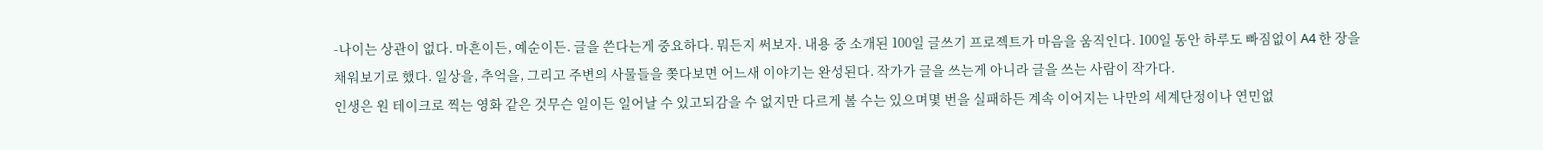-나이는 상관이 없다. 마흔이든, 예순이든. 글을 쓴다는게 중요하다. 뭐든지 써보자. 내용 중 소개된 100일 글쓰기 프로젝트가 마음을 움직인다. 100일 동안 하루도 빠짐없이 A4 한 장을 채워보기로 했다. 일상을, 추억을, 그리고 주변의 사물들을 쫒다보면 어느새 이야기는 완성된다. 작가가 글을 쓰는게 아니라 글을 쓰는 사람이 작가다.
인생은 원 테이크로 찍는 영화 같은 것무슨 일이든 일어날 수 있고되감을 수 없지만 다르게 볼 수는 있으며몇 번을 실패하든 계속 이어지는 나만의 세계단정이나 연민없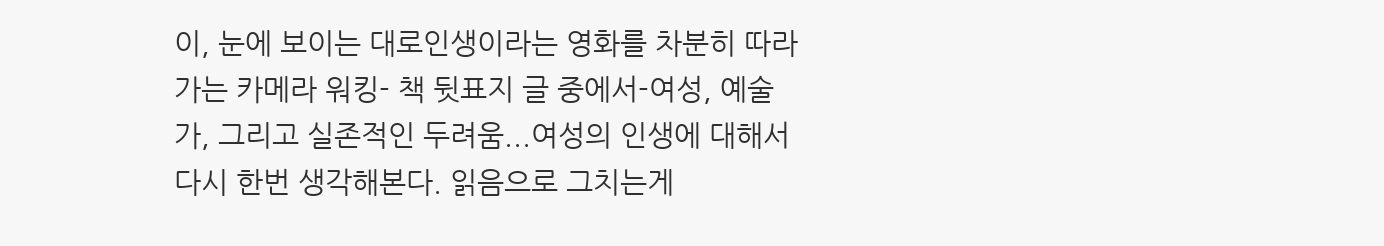이, 눈에 보이는 대로인생이라는 영화를 차분히 따라가는 카메라 워킹- 책 뒷표지 글 중에서-여성, 예술가, 그리고 실존적인 두려움...여성의 인생에 대해서 다시 한번 생각해본다. 읽음으로 그치는게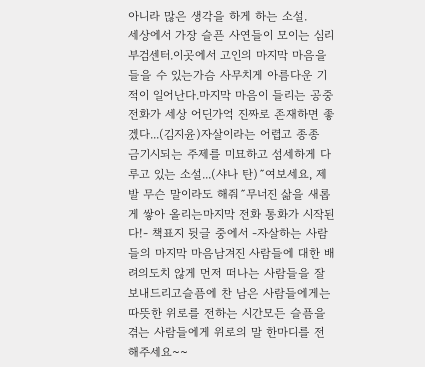아니라 많은 생각을 하게 하는 소설.
세상에서 가장 슬픈 사연들이 모이는 심리부검센터.이곳에서 고인의 마지막 마음을 들을 수 있는가슴 사무치게 아름다운 기적이 일어난다.마지막 마음이 들리는 공중전화가 세상 어딘가억 진짜로 존재하면 좋겠다...(김지윤)자살이라는 어렵고 종종 금기시되는 주제를 미묘하고 섬세하게 다루고 있는 소설...(샤나 탄)˝여보세요, 제발 무슨 말이라도 해줘˝무너진 삶을 새롭게 쌓아 올리는마지막 전화 통화가 시작된다!- 책표지 뒷글 중에서 -자살하는 사람들의 마지막 마음남겨진 사람들에 대한 배려의도치 않게 먼저 떠나는 사람들을 잘 보내드리고슬픔에 찬 남은 사람들에게는따뜻한 위로를 전하는 시간모든 슬픔을 겪는 사람들에게 위로의 말 한마디를 전해주세요~~